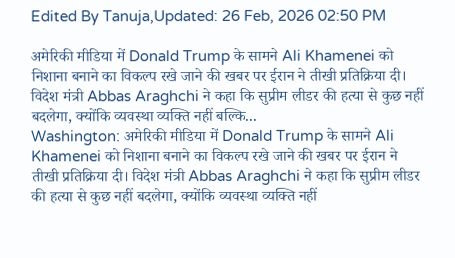Edited By Tanuja,Updated: 26 Feb, 2026 02:50 PM

अमेरिकी मीडिया में Donald Trump के सामने Ali Khamenei को निशाना बनाने का विकल्प रखे जाने की खबर पर ईरान ने तीखी प्रतिक्रिया दी। विदेश मंत्री Abbas Araghchi ने कहा कि सुप्रीम लीडर की हत्या से कुछ नहीं बदलेगा, क्योंकि व्यवस्था व्यक्ति नहीं बल्कि...
Washington: अमेरिकी मीडिया में Donald Trump के सामने Ali Khamenei को निशाना बनाने का विकल्प रखे जाने की खबर पर ईरान ने तीखी प्रतिक्रिया दी। विदेश मंत्री Abbas Araghchi ने कहा कि सुप्रीम लीडर की हत्या से कुछ नहीं बदलेगा, क्योंकि व्यवस्था व्यक्ति नहीं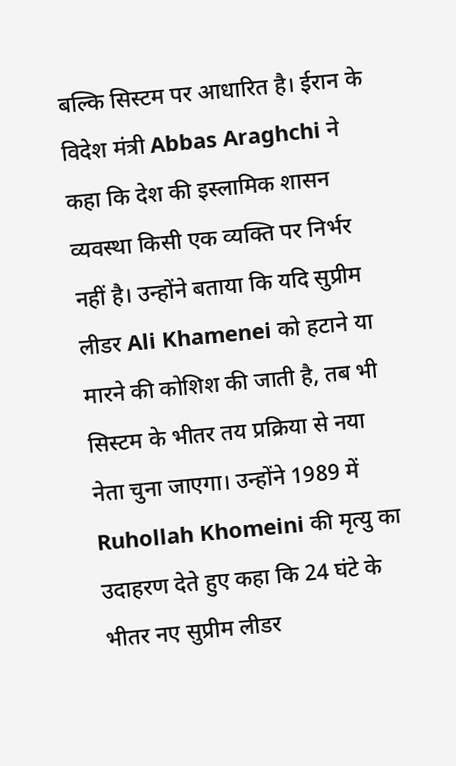बल्कि सिस्टम पर आधारित है। ईरान के विदेश मंत्री Abbas Araghchi ने कहा कि देश की इस्लामिक शासन व्यवस्था किसी एक व्यक्ति पर निर्भर नहीं है। उन्होंने बताया कि यदि सुप्रीम लीडर Ali Khamenei को हटाने या मारने की कोशिश की जाती है, तब भी सिस्टम के भीतर तय प्रक्रिया से नया नेता चुना जाएगा। उन्होंने 1989 में Ruhollah Khomeini की मृत्यु का उदाहरण देते हुए कहा कि 24 घंटे के भीतर नए सुप्रीम लीडर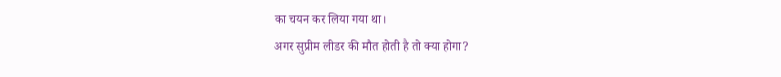का चयन कर लिया गया था।
अगर सुप्रीम लीडर की मौत होती है तो क्या होगा?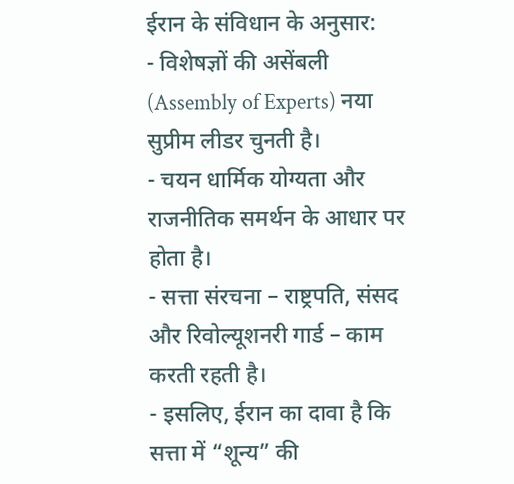ईरान के संविधान के अनुसार:
- विशेषज्ञों की असेंबली (Assembly of Experts) नया सुप्रीम लीडर चुनती है।
- चयन धार्मिक योग्यता और राजनीतिक समर्थन के आधार पर होता है।
- सत्ता संरचना – राष्ट्रपति, संसद और रिवोल्यूशनरी गार्ड – काम करती रहती है।
- इसलिए, ईरान का दावा है कि सत्ता में “शून्य” की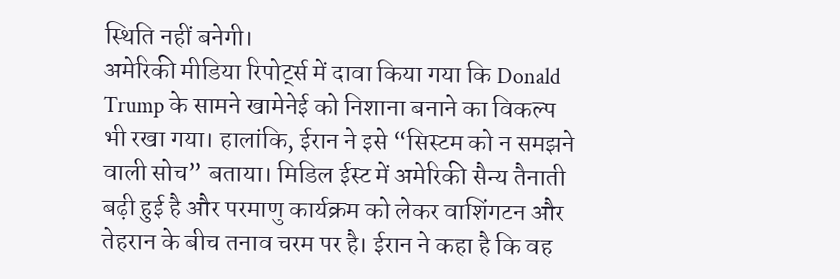स्थिति नहीं बनेगी।
अमेरिकी मीडिया रिपोर्ट्स में दावा किया गया कि Donald Trump के सामने खामेनेई को निशाना बनाने का विकल्प भी रखा गया। हालांकि, ईरान ने इसे “सिस्टम को न समझने वाली सोच” बताया। मिडिल ईस्ट में अमेरिकी सैन्य तैनाती बढ़ी हुई है और परमाणु कार्यक्रम को लेकर वाशिंगटन और तेहरान के बीच तनाव चरम पर है। ईरान ने कहा है कि वह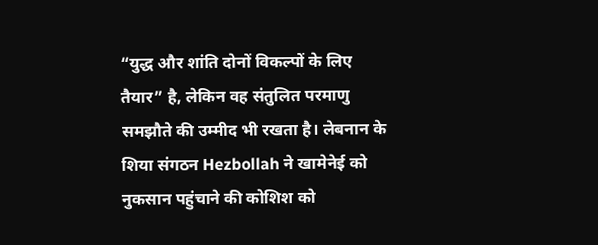“युद्ध और शांति दोनों विकल्पों के लिए तैयार” है, लेकिन वह संतुलित परमाणु समझौते की उम्मीद भी रखता है। लेबनान के शिया संगठन Hezbollah ने खामेनेई को नुकसान पहुंचाने की कोशिश को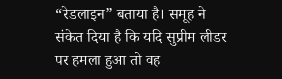“रेडलाइन” बताया है। समूह ने संकेत दिया है कि यदि सुप्रीम लीडर पर हमला हुआ तो वह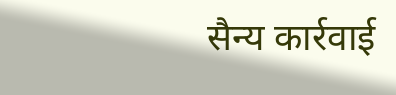सैन्य कार्रवाई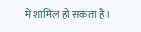में शामिल हो सकता है।